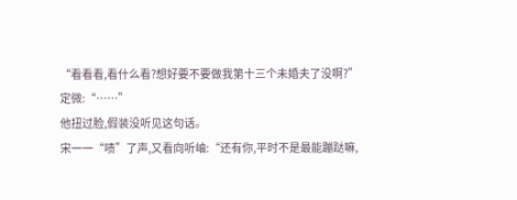“看看看,看什么看?想好要不要做我第十三个未婚夫了没啊?”
定微:“……”
他扭过脸,假装没听见这句话。
宋一一“啧”了声,又看向听岫:“还有你,平时不是最能蹦跶嘛,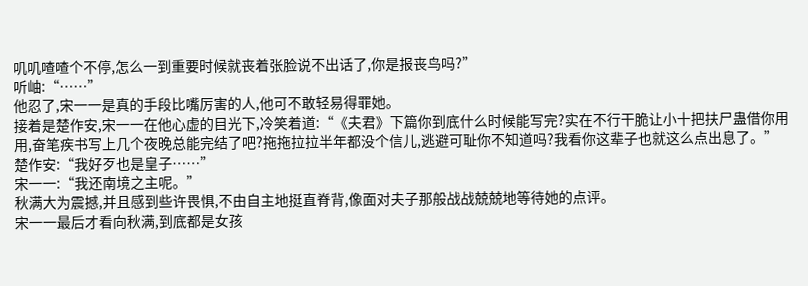叽叽喳喳个不停,怎么一到重要时候就丧着张脸说不出话了,你是报丧鸟吗?”
听岫:“……”
他忍了,宋一一是真的手段比嘴厉害的人,他可不敢轻易得罪她。
接着是楚作安,宋一一在他心虚的目光下,冷笑着道:“《夫君》下篇你到底什么时候能写完?实在不行干脆让小十把扶尸蛊借你用用,奋笔疾书写上几个夜晚总能完结了吧?拖拖拉拉半年都没个信儿,逃避可耻你不知道吗?我看你这辈子也就这么点出息了。”
楚作安:“我好歹也是皇子……”
宋一一:“我还南境之主呢。”
秋满大为震撼,并且感到些许畏惧,不由自主地挺直脊背,像面对夫子那般战战兢兢地等待她的点评。
宋一一最后才看向秋满,到底都是女孩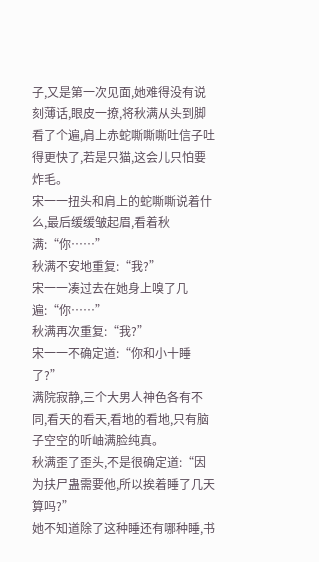子,又是第一次见面,她难得没有说刻薄话,眼皮一撩,将秋满从头到脚看了个遍,肩上赤蛇嘶嘶嘶吐信子吐得更快了,若是只猫,这会儿只怕要炸毛。
宋一一扭头和肩上的蛇嘶嘶说着什么,最后缓缓皱起眉,看着秋满:“你……”
秋满不安地重复:“我?”
宋一一凑过去在她身上嗅了几遍:“你……”
秋满再次重复:“我?”
宋一一不确定道:“你和小十睡了?”
满院寂静,三个大男人神色各有不同,看天的看天,看地的看地,只有脑子空空的听岫满脸纯真。
秋满歪了歪头,不是很确定道:“因为扶尸蛊需要他,所以挨着睡了几天算吗?”
她不知道除了这种睡还有哪种睡,书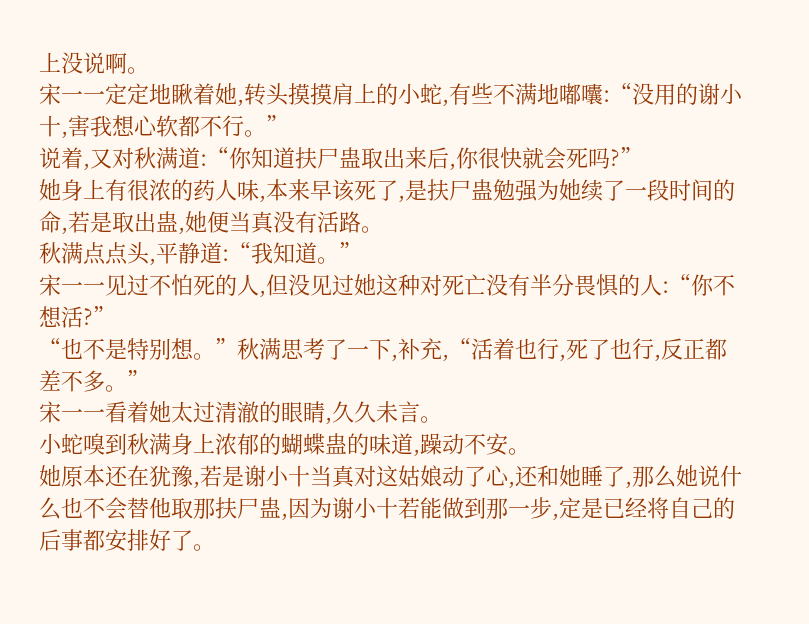上没说啊。
宋一一定定地瞅着她,转头摸摸肩上的小蛇,有些不满地嘟囔:“没用的谢小十,害我想心软都不行。”
说着,又对秋满道:“你知道扶尸蛊取出来后,你很快就会死吗?”
她身上有很浓的药人味,本来早该死了,是扶尸蛊勉强为她续了一段时间的命,若是取出蛊,她便当真没有活路。
秋满点点头,平静道:“我知道。”
宋一一见过不怕死的人,但没见过她这种对死亡没有半分畏惧的人:“你不想活?”
“也不是特别想。”秋满思考了一下,补充,“活着也行,死了也行,反正都差不多。”
宋一一看着她太过清澈的眼睛,久久未言。
小蛇嗅到秋满身上浓郁的蝴蝶蛊的味道,躁动不安。
她原本还在犹豫,若是谢小十当真对这姑娘动了心,还和她睡了,那么她说什么也不会替他取那扶尸蛊,因为谢小十若能做到那一步,定是已经将自己的后事都安排好了。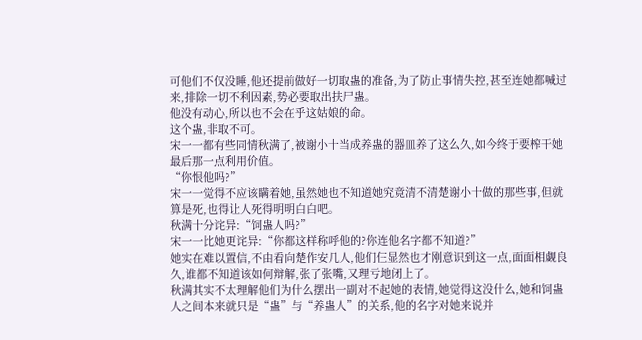可他们不仅没睡,他还提前做好一切取蛊的准备,为了防止事情失控,甚至连她都喊过来,排除一切不利因素,势必要取出扶尸蛊。
他没有动心,所以也不会在乎这姑娘的命。
这个蛊,非取不可。
宋一一都有些同情秋满了,被谢小十当成养蛊的器皿养了这么久,如今终于要榨干她最后那一点利用价值。
“你恨他吗?”
宋一一觉得不应该瞒着她,虽然她也不知道她究竟清不清楚谢小十做的那些事,但就算是死,也得让人死得明明白白吧。
秋满十分诧异:“饲蛊人吗?”
宋一一比她更诧异:“你都这样称呼他的?你连他名字都不知道?”
她实在难以置信,不由看向楚作安几人,他们仨显然也才刚意识到这一点,面面相觑良久,谁都不知道该如何辩解,张了张嘴,又理亏地闭上了。
秋满其实不太理解他们为什么摆出一副对不起她的表情,她觉得这没什么,她和饲蛊人之间本来就只是“蛊”与“养蛊人”的关系,他的名字对她来说并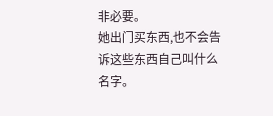非必要。
她出门买东西,也不会告诉这些东西自己叫什么名字。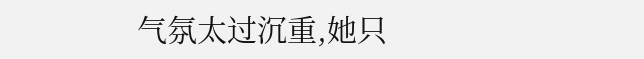气氛太过沉重,她只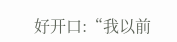好开口:“我以前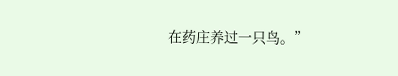在药庄养过一只鸟。”